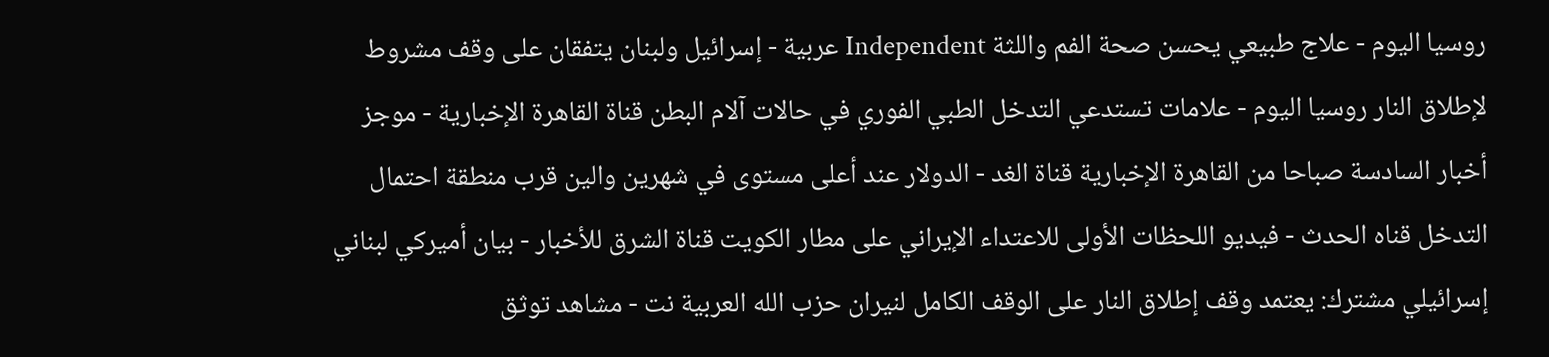روسيا اليوم - علاج طبيعي يحسن صحة الفم واللثة Independent عربية - إسرائيل ولبنان يتفقان على وقف مشروط لإطلاق النار روسيا اليوم - علامات تستدعي التدخل الطبي الفوري في حالات آلام البطن قناة القاهرة الإخبارية - موجز أخبار السادسة صباحا من القاهرة الإخبارية قناة الغد - الدولار عند أعلى مستوى في شهرين والين قرب منطقة احتمال التدخل قناه الحدث - فيديو اللحظات الأولى للاعتداء الإيراني على مطار الكويت قناة الشرق للأخبار - بيان أميركي لبناني إسرائيلي مشترك: يعتمد وقف إطلاق النار على الوقف الكامل لنيران حزب الله العربية نت - مشاهد توثق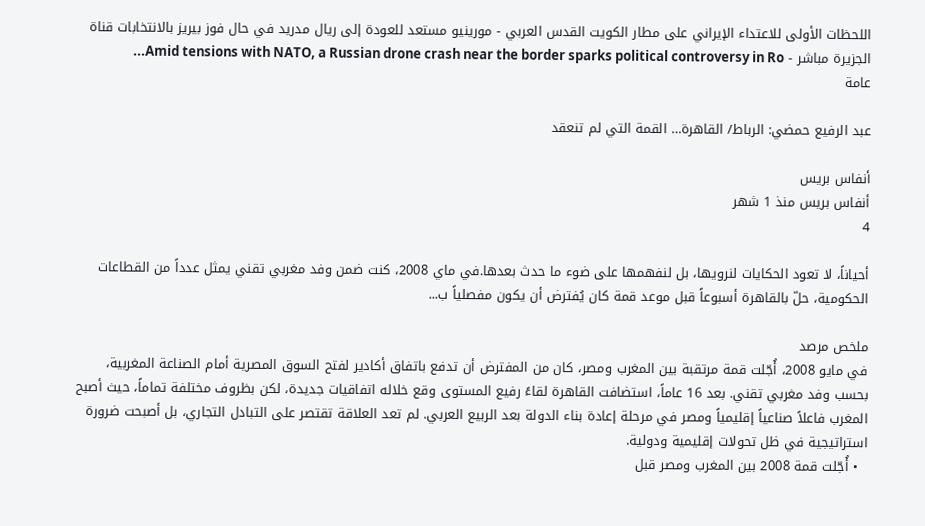اللحظات الأولى للاعتداء الإيراني على مطار الكويت القدس العربي - مورينيو مستعد للعودة إلى ريال مدريد في حال فوز بيريز بالانتخابات قناة الجزيرة مباشر - Amid tensions with NATO, a Russian drone crash near the border sparks political controversy in Ro...
عامة

عبد الرفيع حمضي: الرباط/ القاهرة… القمة التي لم تنعقد

أنفاس بريس
أنفاس بريس منذ 1 شهر
4

أحياناً، لا تعود الحكايات لنرويها، بل لنفهمها على ضوء ما حدث بعدها.في ماي 2008، كنت ضمن وفد مغربي تقني يمثل عدداً من القطاعات الحكومية، حلّ بالقاهرة أسبوعاً قبل موعد قمة كان يُفترض أن يكون مفصلياً ب...

ملخص مرصد
في مايو 2008، أُجّلت قمة مرتقبة بين المغرب ومصر، كان من المفترض أن تدفع باتفاق أكادير لفتح السوق المصرية أمام الصناعة المغربية، بحسب وفد مغربي تقني. بعد 16 عاماً، استضافت القاهرة لقاءً رفيع المستوى وقع خلاله اتفاقيات جديدة، لكن بظروف مختلفة تماماً، حيث أصبح المغرب فاعلاً صناعياً إقليمياً ومصر في مرحلة إعادة بناء الدولة بعد الربيع العربي. لم تعد العلاقة تقتصر على التبادل التجاري، بل أصبحت ضرورة استراتيجية في ظل تحولات إقليمية ودولية.
  • أُجّلت قمة 2008 بين المغرب ومصر قبل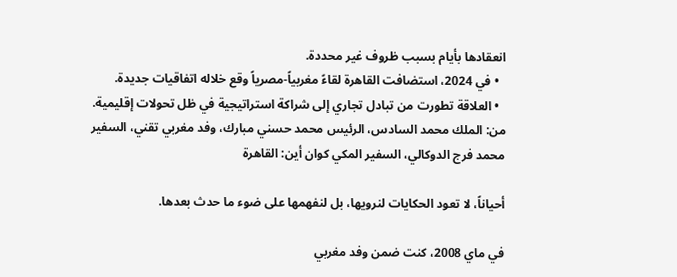انعقادها بأيام بسبب ظروف غير محددة.
  • في 2024، استضافت القاهرة لقاءً مغربياً-مصرياً وقع خلاله اتفاقيات جديدة.
  • العلاقة تطورت من تبادل تجاري إلى شراكة استراتيجية في ظل تحولات إقليمية.
من: الملك محمد السادس، الرئيس محمد حسني مبارك، وفد مغربي تقني، السفير محمد فرج الدوكالي، السفير المكي كوان أين: القاهرة

أحياناً، لا تعود الحكايات لنرويها، بل لنفهمها على ضوء ما حدث بعدها.

في ماي 2008، كنت ضمن وفد مغربي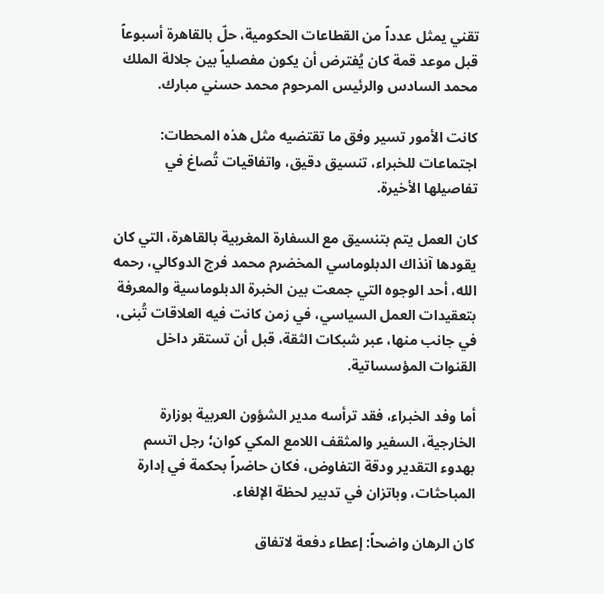تقني يمثل عدداً من القطاعات الحكومية، حلّ بالقاهرة أسبوعاً قبل موعد قمة كان يُفترض أن يكون مفصلياً بين جلالة الملك محمد السادس والرئيس المرحوم محمد حسني مبارك.

كانت الأمور تسير وفق ما تقتضيه مثل هذه المحطات: اجتماعات للخبراء، تنسيق دقيق، واتفاقيات تُصاغ في تفاصيلها الأخيرة.

كان العمل يتم بتنسيق مع السفارة المغربية بالقاهرة، التي كان يقودها آنذاك الدبلوماسي المخضرم محمد فرج الدوكالي، رحمه الله، أحد الوجوه التي جمعت بين الخبرة الدبلوماسية والمعرفة بتعقيدات العمل السياسي، في زمن كانت فيه العلاقات تُبنى، في جانب منها، عبر شبكات الثقة، قبل أن تستقر داخل القنوات المؤسساتية.

أما وفد الخبراء، فقد ترأسه مدير الشؤون العربية بوزارة الخارجية، السفير والمثقف اللامع المكي كوان؛ رجل اتسم بهدوء التقدير ودقة التفاوض، فكان حاضراً بحكمة في إدارة المباحثات، وباتزان في تدبير لحظة الإلغاء.

كان الرهان واضحاً: إعطاء دفعة لاتفاق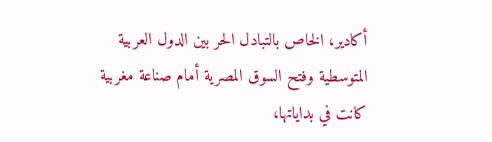أكادير، الخاص بالتبادل الحر بين الدول العربية المتوسطية وفتح السوق المصرية أمام صناعة مغربية كانت في بداياتها،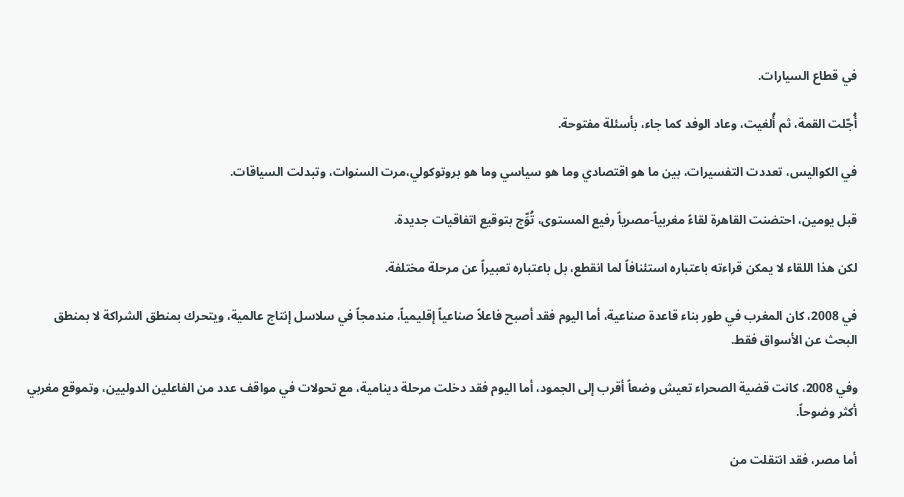في قطاع السيارات.

أُجّلت القمة، ثم أُلغيت، وعاد الوفد كما جاء، بأسئلة مفتوحة.

في الكواليس، تعددت التفسيرات، بين ما هو اقتصادي وما هو سياسي وما هو بروتوكولي،مرت السنوات، وتبدلت السياقات.

قبل يومين، احتضنت القاهرة لقاءً مغربياً-مصرياً رفيع المستوى، تُوِّج بتوقيع اتفاقيات جديدة.

لكن هذا اللقاء لا يمكن قراءته باعتباره استئنافاً لما انقطع، بل باعتباره تعبيراً عن مرحلة مختلفة.

في 2008، كان المغرب في طور بناء قاعدة صناعية، أما اليوم فقد أصبح فاعلاً صناعياً إقليمياً، مندمجاً في سلاسل إنتاج عالمية، ويتحرك بمنطق الشراكة لا بمنطق البحث عن الأسواق فقط.

وفي 2008، كانت قضية الصحراء تعيش وضعاً أقرب إلى الجمود، أما اليوم فقد دخلت مرحلة دينامية، مع تحولات في مواقف عدد من الفاعلين الدوليين، وتموقع مغربي أكثر وضوحاً.

أما مصر، فقد انتقلت من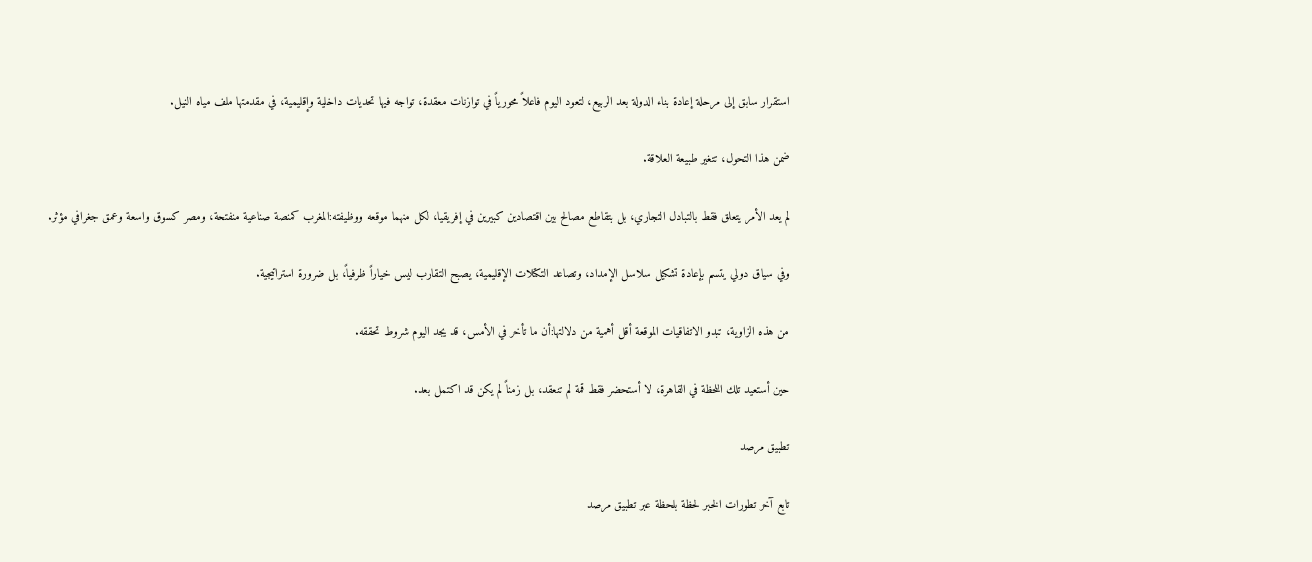استقرار سابق إلى مرحلة إعادة بناء الدولة بعد الربيع، لتعود اليوم فاعلاً محورياً في توازنات معقدة، تواجه فيها تحديات داخلية وإقليمية، في مقدمتها ملف مياه النيل.

ضمن هذا التحول، تتغير طبيعة العلاقة.

لم يعد الأمر يتعلق فقط بالتبادل التجاري، بل بتقاطع مصالح بين اقتصادين كبيرين في إفريقيا، لكل منهما موقعه ووظيفته:المغرب كمنصة صناعية منفتحة، ومصر كسوق واسعة وعمق جغرافي مؤثر.

وفي سياق دولي يتسم بإعادة تشكيل سلاسل الإمداد، وتصاعد التكتلات الإقليمية، يصبح التقارب ليس خياراً ظرفياً، بل ضرورة استراتيجية.

من هذه الزاوية، تبدو الاتفاقيات الموقعة أقل أهمية من دلالتها:أن ما تأخر في الأمس، قد يجد اليوم شروط تحققه.

حين أستعيد تلك اللحظة في القاهرة، لا أستحضر فقط قمة لم تنعقد، بل زمناً لم يكن قد اكتمل بعد.

تطبيق مرصد

تابع آخر تطورات الخبر لحظة بلحظة عبر تطبيق مرصد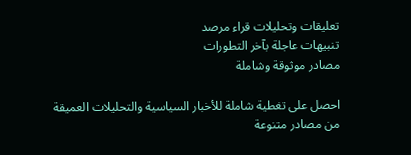تعليقات وتحليلات قراء مرصد
تنبيهات عاجلة بآخر التطورات
مصادر موثوقة وشاملة

احصل على تغطية شاملة للأخبار السياسية والتحليلات العميقة من مصادر متنوعة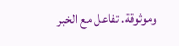وموثوقة. تفاعل مع الخبر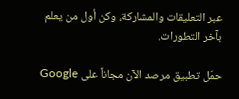عبر التعليقات والمشاركة، وكن أول من يعلم بآخر التطورات.

حمّل تطبيق مرصد الآن مجاناً على Google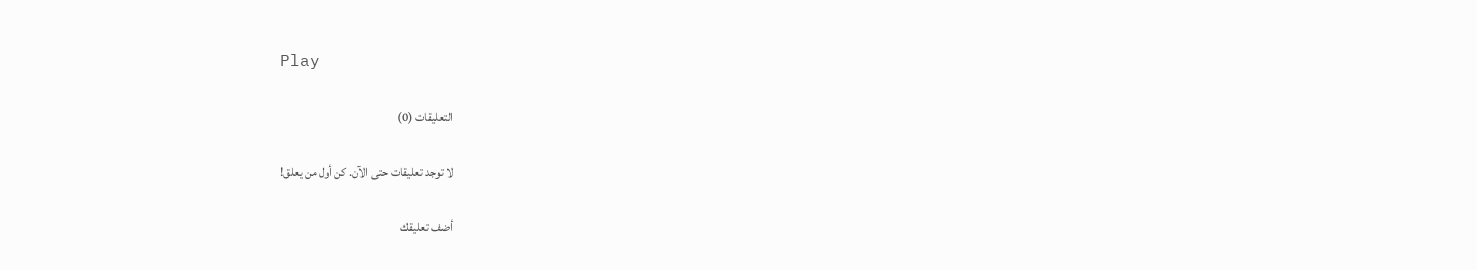Play

التعليقات (0)

لا توجد تعليقات حتى الآن. كن أول من يعلق!

أضف تعليقك